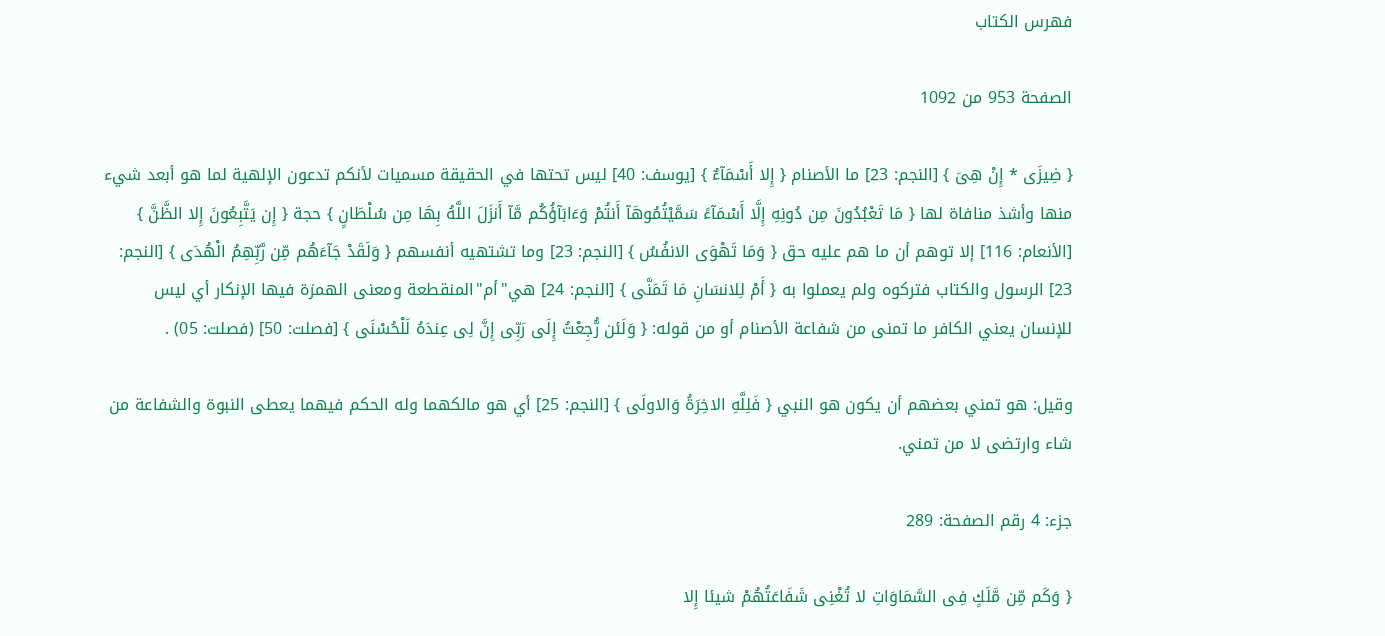فهرس الكتاب

الصفحة 953 من 1092

{ ضِيزَى * إِنْ هِىَ } [النجم: 23] ما الأصنام { إِلا أَسْمَآءٌ } [يوسف: 40] ليس تحتها في الحقيقة مسميات لأنكم تدعون الإلهية لما هو أبعد شيء منها وأشذ منافاة لها { مَا تَعْبُدُونَ مِن دُونِهِ إِلَّا أَسْمَآءً سَمَّيْتُمُوهَآ أَنتُمْ وَءَابَآؤُكُم مَّآ أَنزَلَ اللَّهُ بِهَا مِن سُلْطَانٍ } حجة { إِن يَتَّبِعُونَ إِلا الظَّنَّ } [الأنعام: 116] إلا توهم أن ما هم عليه حق { وَمَا تَهْوَى الانفُسُ } [النجم: 23] وما تشتهيه أنفسهم { وَلَقَدْ جَآءَهُم مِّن رَّبِّهِمُ الْهُدَى } [النجم: 23] الرسول والكتاب فتركوه ولم يعملوا به { أَمْ لِلانسَانِ مَا تَمَنَّى } [النجم: 24] هي"أم"المنقطعة ومعنى الهمزة فيها الإنكار أي ليس للإنسان يعني الكافر ما تمنى من شفاعة الأصنام أو من قوله: { وَلَئن رُّجِعْتُ إِلَى رَبِّى إِنَّ لِى عِندَهُ لَلْحُسْنَى } [فصلت: 50] (فصلت: 05) .

وقيل: هو تمني بعضهم أن يكون هو النبي { فَلِلَّهِ الاخِرَةُ وَالاولَى } [النجم: 25] أي هو مالكهما وله الحكم فيهما يعطى النبوة والشفاعة من شاء وارتضى لا من تمني.

جزء: 4 رقم الصفحة: 289

{ وَكَم مِّن مَّلَكٍ فِى السَّمَاوَاتِ لا تُغْنِى شَفَاعَتُهُمْ شيئا إِلا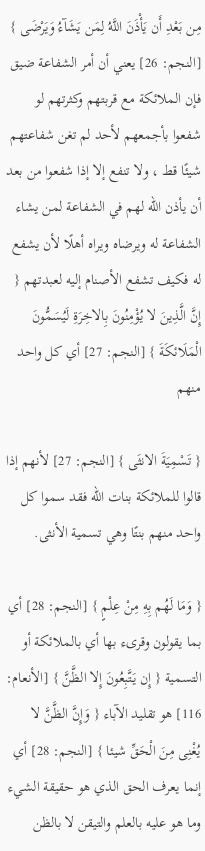مِن بَعْدِ أَن يَأْذَنَ اللَّهُ لِمَن يَشَآءُ وَيَرْضَى } [النجم: 26] يعني أن أمر الشفاعة ضيق فإن الملائكة مع قربتهم وكثرتهم لو شفعوا بأجمعهم لأحد لم تغن شفاعتهم شيئًا قط ، ولا تنفع إلا إذا شفعوا من بعد أن يأذن الله لهم في الشفاعة لمن يشاء الشفاعة له ويرضاه ويراه أهلًا لأن يشفع له فكيف تشفع الأصنام إليه لعبدتهم { إِنَّ الَّذِينَ لا يُؤْمِنُونَ بِالاخِرَةِ لَيُسَمُّونَ الْمَلَائكَةَ } [النجم: 27] أي كل واحد منهم

{ تَسْمِيَةَ الانثَى } [النجم: 27] لأنهم إذا قالوا للملائكة بنات الله فقد سموا كل واحد منهم بنتًا وهي تسمية الأنثى.

{ وَمَا لَهُم بِهِ مِنْ عِلْمٍ } [النجم: 28] أي بما يقولون وقرىء بها أي بالملائكة أو التسمية { إِن يَتَّبِعُونَ إِلا الظَّنَّ } [الأنعام: 116] هو تقليد الآباء { وَإِنَّ الظَّنَّ لا يُغْنِى مِنَ الْحَقِّ شيئا } [النجم: 28] أي إنما يعرف الحق الذي هو حقيقة الشيء وما هو عليه بالعلم والتيقن لا بالظن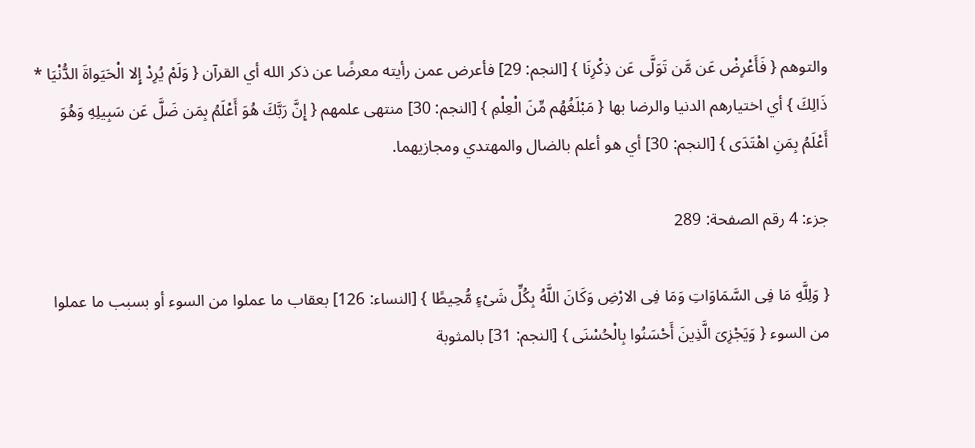والتوهم { فَأَعْرِضْ عَن مَّن تَوَلَّى عَن ذِكْرِنَا } [النجم: 29] فأعرض عمن رأيته معرضًا عن ذكر الله أي القرآن { وَلَمْ يُرِدْ إِلا الْحَيَواةَ الدُّنْيَا * ذَالِكَ } أي اختيارهم الدنيا والرضا بها { مَبْلَغُهُم مِّنَ الْعِلْمِ } [النجم: 30] منتهى علمهم { إِنَّ رَبَّكَ هُوَ أَعْلَمُ بِمَن ضَلَّ عَن سَبِيلِهِ وَهُوَ أَعْلَمُ بِمَنِ اهْتَدَى } [النجم: 30] أي هو أعلم بالضال والمهتدي ومجازيهما.

جزء: 4 رقم الصفحة: 289

{ وَلِلَّهِ مَا فِى السَّمَاوَاتِ وَمَا فِى الارْضِ وَكَانَ اللَّهُ بِكُلِّ شَىْءٍ مُّحِيطًا } [النساء: 126] بعقاب ما عملوا من السوء أو بسبب ما عملوا من السوء { وَيَجْزِىَ الَّذِينَ أَحْسَنُوا بِالْحُسْنَى } [النجم: 31] بالمثوبة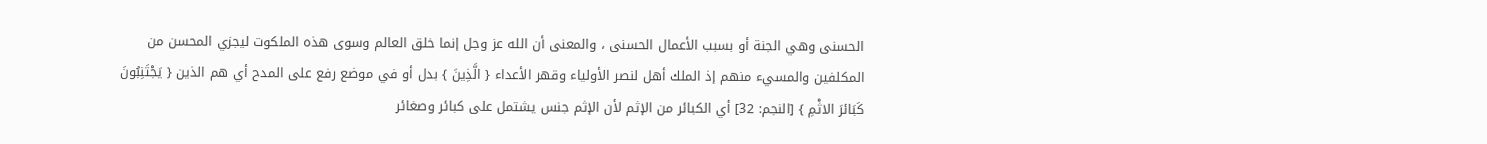الحسنى وهي الجنة أو بسبب الأعمال الحسنى ، والمعنى أن الله عز وجل إنما خلق العالم وسوى هذه الملكوت ليجزي المحسن من المكلفين والمسيء منهم إذ الملك أهل لنصر الأولياء وقهر الأعداء { الَّذِينَ } بدل أو في موضع رفع على المدح أي هم الذين { يَجْتَنِبُونَ كَبَائرَ الاثْمِ } [النجم: 32] أي الكبائر من الإثم لأن الإثم جنس يشتمل على كبائر وصغائر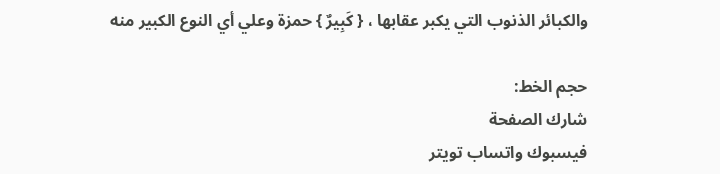والكبائر الذنوب التي يكبر عقابها ، { كَبِيرٌ } حمزة وعلي أي النوع الكبير منه

حجم الخط:
شارك الصفحة
فيسبوك واتساب تويتر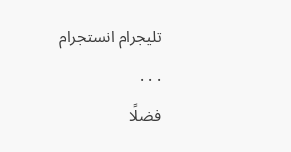تليجرام انستجرام
. . .
فضلًا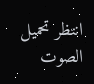انتظر تحميل الصوت